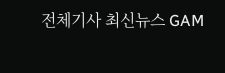전체기사 최신뉴스 GAM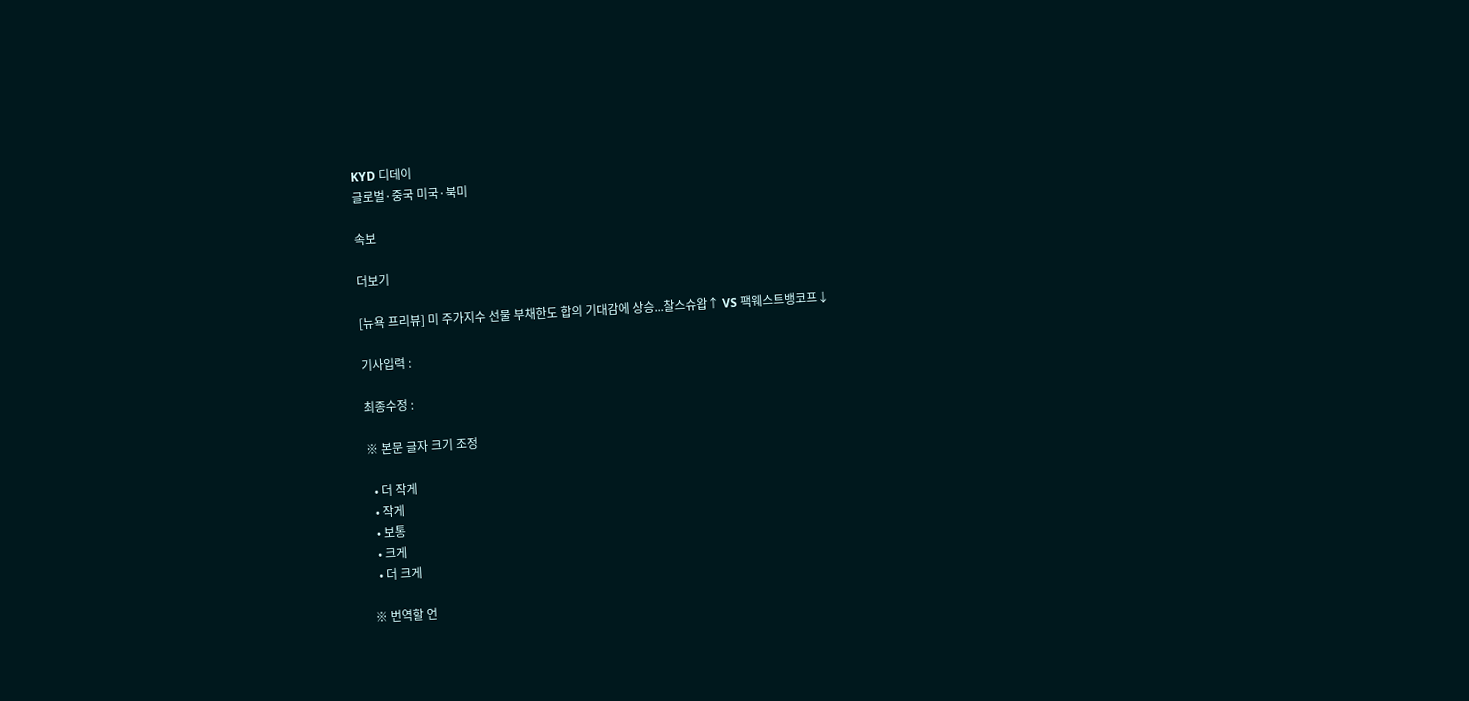KYD 디데이
글로벌·중국 미국·북미

속보

더보기

[뉴욕 프리뷰] 미 주가지수 선물 부채한도 합의 기대감에 상승...찰스슈왑↑ VS 팩웨스트뱅코프↓

기사입력 :

최종수정 :

※ 본문 글자 크기 조정

  • 더 작게
  • 작게
  • 보통
  • 크게
  • 더 크게

※ 번역할 언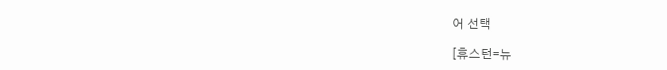어 선택

[휴스턴=뉴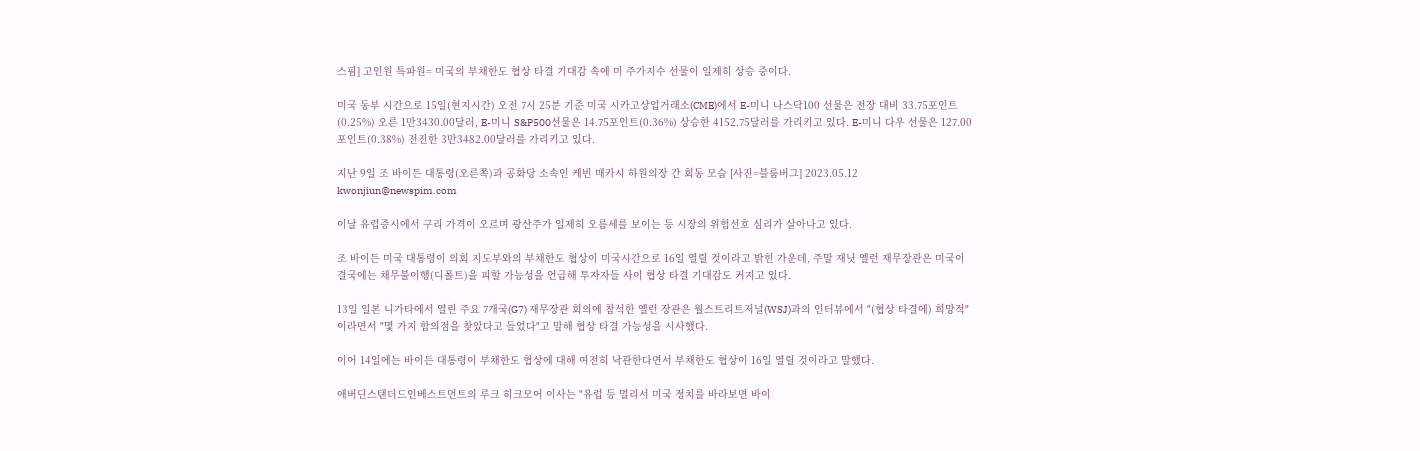스핌] 고인원 특파원= 미국의 부채한도 협상 타결 기대감 속에 미 주가지수 선물이 일제히 상승 중이다.

미국 동부 시간으로 15일(현지시간) 오전 7시 25분 기준 미국 시카고상업거래소(CME)에서 E-미니 나스닥100 선물은 전장 대비 33.75포인트(0.25%) 오른 1만3430.00달러, E-미니 S&P500선물은 14.75포인트(0.36%) 상승한 4152.75달러를 가리키고 있다. E-미니 다우 선물은 127.00포인트(0.38%) 전진한 3만3482.00달러를 가리키고 있다.

지난 9일 조 바이든 대통령(오른쪽)과 공화당 소속인 케빈 매카시 하원의장 간 회동 모습 [사진=블룸버그] 2023.05.12 kwonjiun@newspim.com

이날 유럽증시에서 구리 가격이 오르며 광산주가 일제히 오름세를 보이는 등 시장의 위험선호 심리가 살아나고 있다.

조 바이든 미국 대통령이 의회 지도부와의 부채한도 협상이 미국시간으로 16일 열릴 것이라고 밝힌 가운데, 주말 재닛 옐런 재무장관은 미국이 결국에는 채무불이행(디폴트)을 피할 가능성을 언급해 투자자들 사이 협상 타결 기대감도 커지고 있다.

13일 일본 니가타에서 열린 주요 7개국(G7) 재무장관 회의에 참석한 옐런 장관은 월스트리트저널(WSJ)과의 인터뷰에서 "(협상 타결에) 희망적"이라면서 "몇 가지 합의점을 찾았다고 들었다"고 말해 협상 타결 가능성을 시사했다.

이어 14일에는 바이든 대통령이 부채한도 협상에 대해 여전히 낙관한다면서 부채한도 협상이 16일 열릴 것이라고 말했다.

애버딘스탠더드인베스트먼트의 루크 히크모어 이사는 "유럽 등 멀리서 미국 정치를 바라보면 바이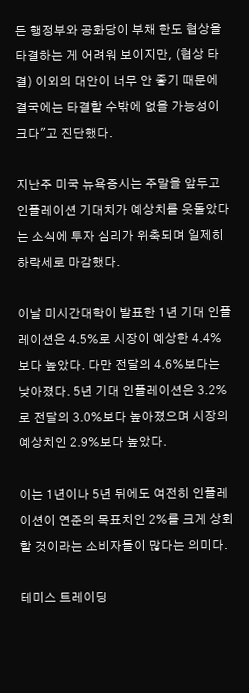든 행정부와 공화당이 부채 한도 협상을 타결하는 게 어려워 보이지만, (협상 타결) 이외의 대안이 너무 안 좋기 때문에 결국에는 타결할 수밖에 없을 가능성이 크다"고 진단했다.

지난주 미국 뉴욕증시는 주말을 앞두고 인플레이션 기대치가 예상치를 웃돌았다는 소식에 투자 심리가 위축되며 일제히 하락세로 마감했다.

이날 미시간대학이 발표한 1년 기대 인플레이션은 4.5%로 시장이 예상한 4.4%보다 높았다. 다만 전달의 4.6%보다는 낮아졌다. 5년 기대 인플레이션은 3.2%로 전달의 3.0%보다 높아졌으며 시장의 예상치인 2.9%보다 높았다.

이는 1년이나 5년 뒤에도 여전히 인플레이션이 연준의 목표치인 2%를 크게 상회할 것이라는 소비자들이 많다는 의미다.

테미스 트레이딩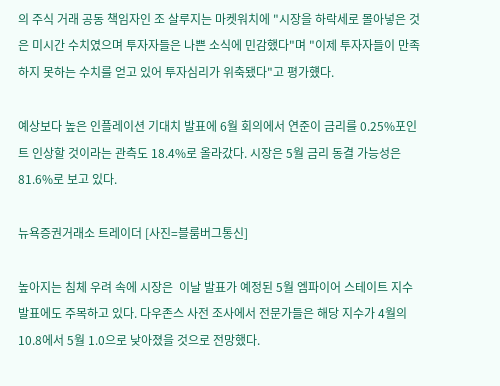의 주식 거래 공동 책임자인 조 살루지는 마켓워치에 "시장을 하락세로 몰아넣은 것은 미시간 수치였으며 투자자들은 나쁜 소식에 민감했다"며 "이제 투자자들이 만족하지 못하는 수치를 얻고 있어 투자심리가 위축됐다"고 평가헀다.

예상보다 높은 인플레이션 기대치 발표에 6월 회의에서 연준이 금리를 0.25%포인트 인상할 것이라는 관측도 18.4%로 올라갔다. 시장은 5월 금리 동결 가능성은 81.6%로 보고 있다.

뉴욕증권거래소 트레이더 [사진=블룸버그통신]

높아지는 침체 우려 속에 시장은  이날 발표가 예정된 5월 엠파이어 스테이트 지수 발표에도 주목하고 있다. 다우존스 사전 조사에서 전문가들은 해당 지수가 4월의 10.8에서 5월 1.0으로 낮아졌을 것으로 전망했다.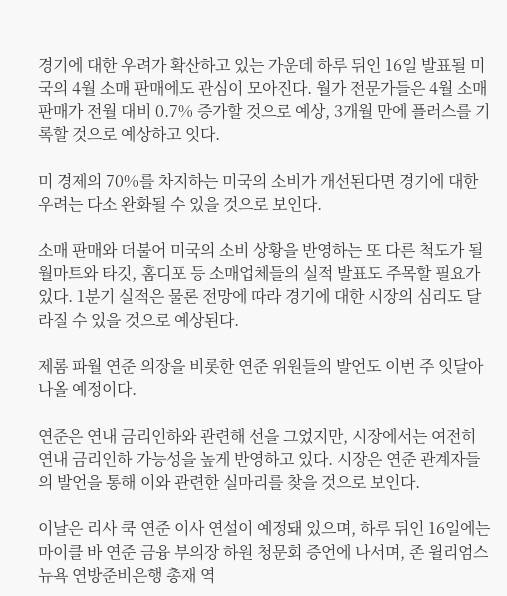경기에 대한 우려가 확산하고 있는 가운데 하루 뒤인 16일 발표될 미국의 4월 소매 판매에도 관심이 모아진다. 월가 전문가들은 4월 소매판매가 전월 대비 0.7% 증가할 것으로 예상, 3개월 만에 플러스를 기록할 것으로 예상하고 잇다.

미 경제의 70%를 차지하는 미국의 소비가 개선된다면 경기에 대한 우려는 다소 완화될 수 있을 것으로 보인다.

소매 판매와 더불어 미국의 소비 상황을 반영하는 또 다른 척도가 될 월마트와 타깃, 홈디포 등 소매업체들의 실적 발표도 주목할 필요가 있다. 1분기 실적은 물론 전망에 따라 경기에 대한 시장의 심리도 달라질 수 있을 것으로 예상된다.

제롬 파월 연준 의장을 비롯한 연준 위원들의 발언도 이번 주 잇달아 나올 예정이다.

연준은 연내 금리인하와 관련해 선을 그었지만, 시장에서는 여전히 연내 금리인하 가능성을 높게 반영하고 있다. 시장은 연준 관계자들의 발언을 통해 이와 관련한 실마리를 찾을 것으로 보인다.

이날은 리사 쿡 연준 이사 연설이 예정돼 있으며, 하루 뒤인 16일에는 마이클 바 연준 금융 부의장 하원 청문회 증언에 나서며, 존 윌리엄스 뉴욕 연방준비은행 총재 역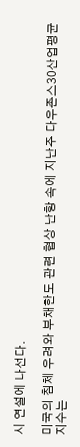시 연설에 나선다.

미국의 침체 우려와 부채한도 관련 협상 난항 속에 지난주 다우존스30산업평균지수는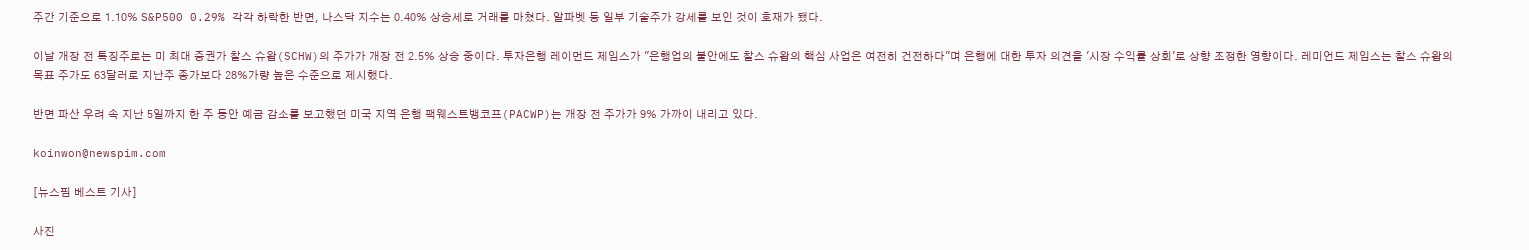주간 기준으로 1.10% S&P500 0.29% 각각 하락한 반면, 나스닥 지수는 0.40% 상승세로 거래를 마쳤다. 알파벳 등 일부 기술주가 강세를 보인 것이 호재가 됐다.

이날 개장 전 특징주로는 미 최대 증권가 찰스 슈왑(SCHW)의 주가가 개장 전 2.5% 상승 중이다. 투자은행 레이먼드 제임스가 "은행업의 불안에도 찰스 슈왑의 핵심 사업은 여전히 건전하다"며 은행에 대한 투자 의견을 '시장 수익률 상회'로 상향 조정한 영향이다. 레미언드 제임스는 찰스 슈왑의 목표 주가도 63달러로 지난주 종가보다 28%가량 높은 수준으로 제시했다.

반면 파산 우려 속 지난 5일까지 한 주 동안 예금 감소를 보고했던 미국 지역 은행 팩웨스트뱅코프(PACWP)는 개장 전 주가가 9% 가까이 내리고 있다.

koinwon@newspim.com

[뉴스핌 베스트 기사]

사진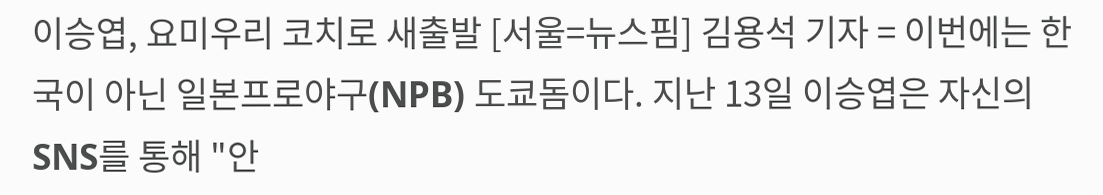이승엽, 요미우리 코치로 새출발 [서울=뉴스핌] 김용석 기자 = 이번에는 한국이 아닌 일본프로야구(NPB) 도쿄돔이다. 지난 13일 이승엽은 자신의 SNS를 통해 "안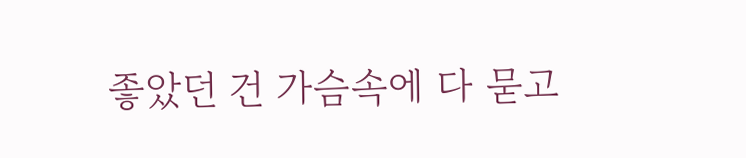좋았던 건 가슴속에 다 묻고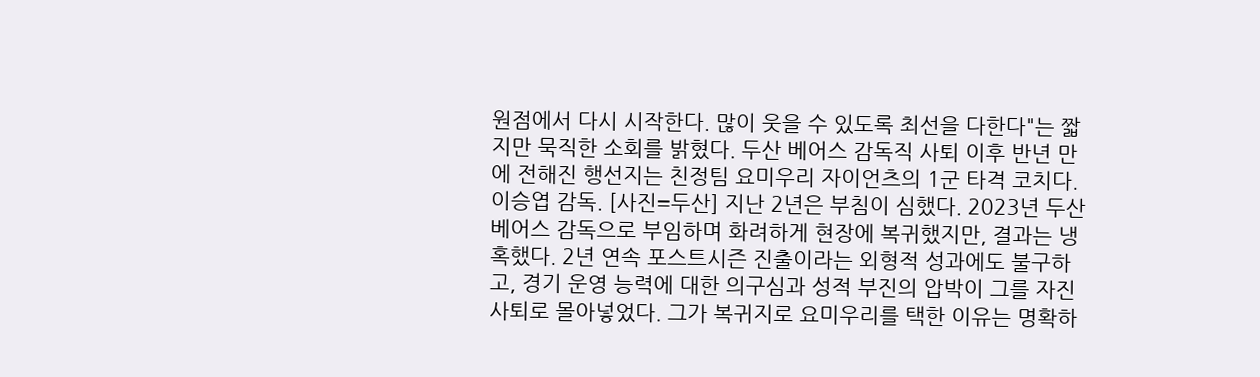원점에서 다시 시작한다. 많이 웃을 수 있도록 최선을 다한다"는 짧지만 묵직한 소회를 밝혔다. 두산 베어스 감독직 사퇴 이후 반년 만에 전해진 행선지는 친정팀 요미우리 자이언츠의 1군 타격 코치다. 이승엽 감독. [사진=두산] 지난 2년은 부침이 심했다. 2023년 두산 베어스 감독으로 부임하며 화려하게 현장에 복귀했지만, 결과는 냉혹했다. 2년 연속 포스트시즌 진출이라는 외형적 성과에도 불구하고, 경기 운영 능력에 대한 의구심과 성적 부진의 압박이 그를 자진 사퇴로 몰아넣었다. 그가 복귀지로 요미우리를 택한 이유는 명확하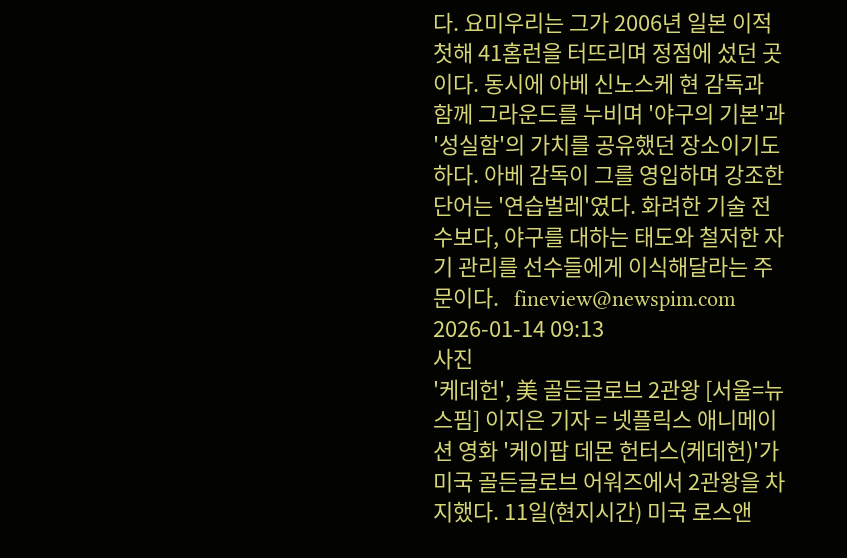다. 요미우리는 그가 2006년 일본 이적 첫해 41홈런을 터뜨리며 정점에 섰던 곳이다. 동시에 아베 신노스케 현 감독과 함께 그라운드를 누비며 '야구의 기본'과 '성실함'의 가치를 공유했던 장소이기도 하다. 아베 감독이 그를 영입하며 강조한 단어는 '연습벌레'였다. 화려한 기술 전수보다, 야구를 대하는 태도와 철저한 자기 관리를 선수들에게 이식해달라는 주문이다.   fineview@newspim.com 2026-01-14 09:13
사진
'케데헌', 美 골든글로브 2관왕 [서울=뉴스핌] 이지은 기자 = 넷플릭스 애니메이션 영화 '케이팝 데몬 헌터스(케데헌)'가 미국 골든글로브 어워즈에서 2관왕을 차지했다. 11일(현지시간) 미국 로스앤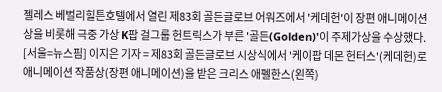젤레스 베벌리힐튼호텔에서 열린 제83회 골든글로브 어워즈에서 '케데헌'이 장편 애니메이션상을 비롯해 극중 가상 K팝 걸그룹 헌트릭스가 부른 '골든(Golden)'이 주제가상을 수상했다. [서울=뉴스핌] 이지은 기자 = 제83회 골든글로브 시상식에서 '케이팝 데몬 헌터스'(케데헌)로 애니메이션 작품상(장편 애니메이션)을 받은 크리스 애펠한스(왼쪽)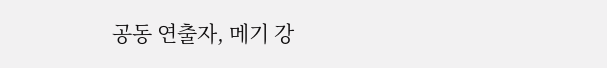공동 연출자, 메기 강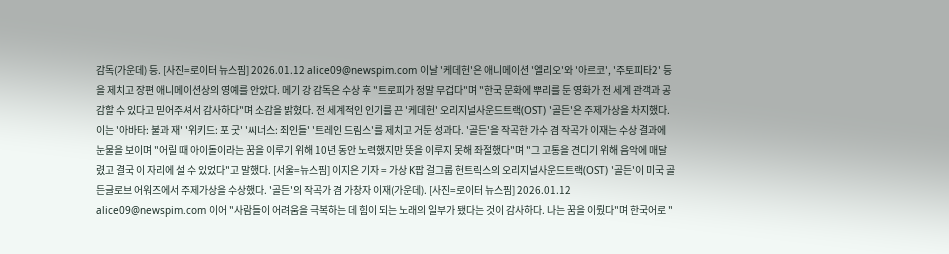감독(가운데) 등. [사진=로이터 뉴스핌] 2026.01.12 alice09@newspim.com 이날 '케데헌'은 애니메이션 '엘리오'와 '아르코', '주토피타2' 등을 제치고 장편 애니메이션상의 영예를 안았다. 메기 강 감독은 수상 후 "트로피가 정말 무겁다"며 "한국 문화에 뿌리를 둔 영화가 전 세계 관객과 공감할 수 있다고 믿어주셔서 감사하다"며 소감을 밝혔다. 전 세계적인 인기를 끈 '케데헌' 오리지널사운드트랙(OST) '골든'은 주제가상을 차지했다. 이는 '아바타: 불과 재' '위키드: 포 굿' '씨너스: 죄인들' '트레인 드림스'를 제치고 거둔 성과다. '골든'을 작곡한 가수 겸 작곡가 이재는 수상 결과에 눈물을 보이며 "어릴 때 아이돌이라는 꿈을 이루기 위해 10년 동안 노력했지만 뜻을 이루지 못해 좌절했다"며 "그 고통을 견디기 위해 음악에 매달렸고 결국 이 자리에 설 수 있었다"고 말했다. [서울=뉴스핌] 이지은 기자 = 가상 K팝 걸그룹 헌트릭스의 오리지널사운드트랙(OST) '골든'이 미국 골든글로브 어워즈에서 주제가상을 수상했다. '골든'의 작곡가 겸 가창자 이재(가운데). [사진=로이터 뉴스핌] 2026.01.12 alice09@newspim.com 이어 "사람들이 어려움을 극복하는 데 힘이 되는 노래의 일부가 됐다는 것이 감사하다. 나는 꿈을 이뤘다"며 한국어로 "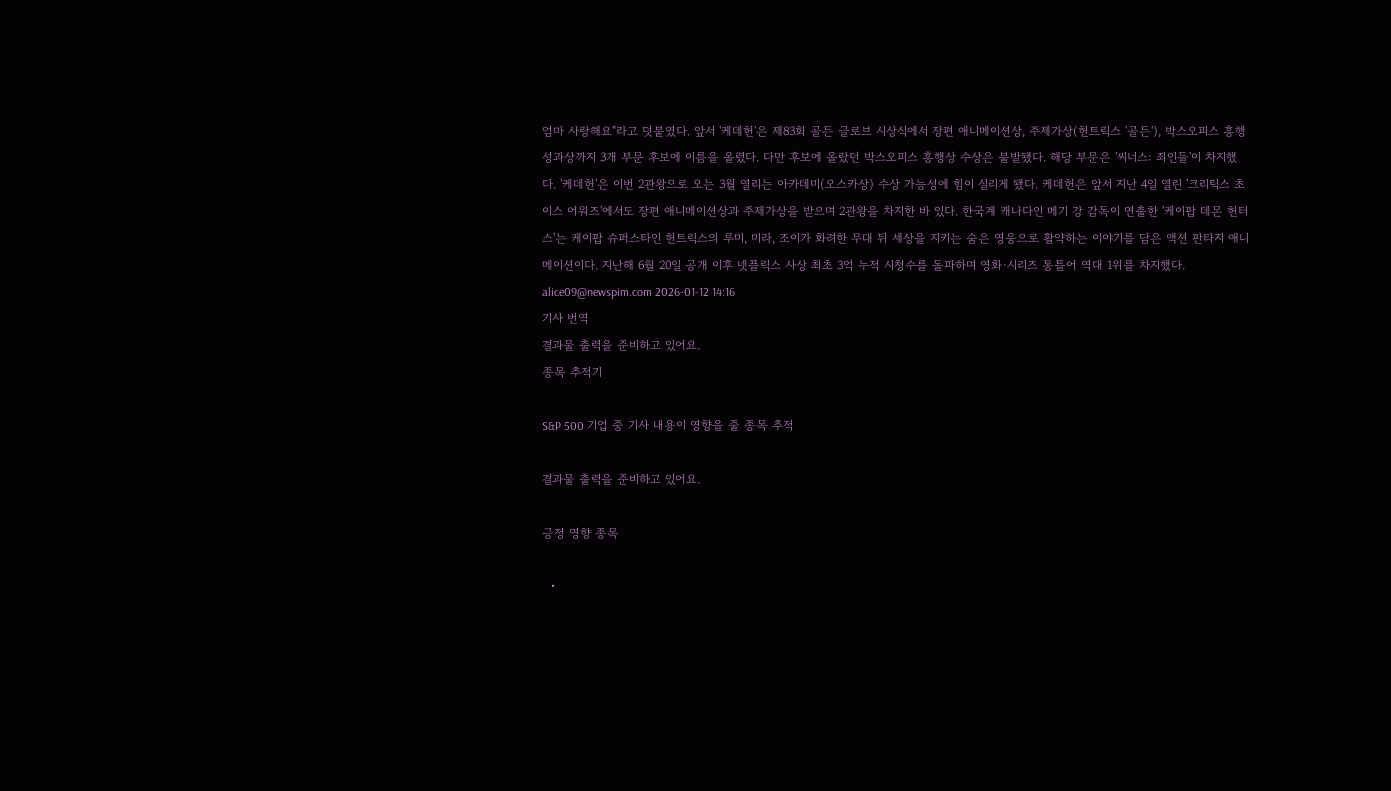엄마 사랑해요"라고 덧붙였다. 앞서 '케데헌'은 제83회 골든 글로브 시상식에서 장편 애니메이션상, 주제가상(헌트릭스 '골든'), 박스오피스 흥행 성과상까지 3개 부문 후보에 이름을 올렸다. 다만 후보에 올랐던 박스오피스 흥행상 수상은 불발됐다. 해당 부문은 '씨너스: 죄인들'이 차지했다. '케데헌'은 이번 2관왕으로 오는 3월 열리는 아카데미(오스카상) 수상 가능성에 힘이 실리게 됐다. 케데헌은 앞서 지난 4일 열린 '크리틱스 초이스 어워즈'에서도 장편 애니메이션상과 주제가상을 받으며 2관왕을 차지한 바 있다. 한국계 캐나다인 메기 강 감독이 연출한 '케이팝 데몬 헌터스'는 케이팝 슈퍼스타인 헌트릭스의 루미, 미라, 조이가 화려한 무대 뒤 세상을 지키는 숨은 영웅으로 활약하는 이야기를 담은 액션 판타지 애니메이션이다. 지난해 6월 20일 공개 이후 넷플릭스 사상 최초 3억 누적 시청수를 돌파하며 영화·시리즈 통틀어 역대 1위를 차지했다. alice09@newspim.com 2026-01-12 14:16
기사 번역
결과물 출력을 준비하고 있어요.
종목 추적기

S&P 500 기업 중 기사 내용이 영향을 줄 종목 추적

결과물 출력을 준비하고 있어요.

긍정 영향 종목

  •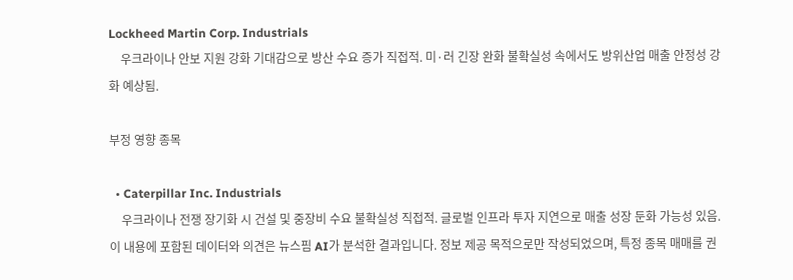Lockheed Martin Corp. Industrials
    우크라이나 안보 지원 강화 기대감으로 방산 수요 증가 직접적. 미·러 긴장 완화 불확실성 속에서도 방위산업 매출 안정성 강화 예상됨.

부정 영향 종목

  • Caterpillar Inc. Industrials
    우크라이나 전쟁 장기화 시 건설 및 중장비 수요 불확실성 직접적. 글로벌 인프라 투자 지연으로 매출 성장 둔화 가능성 있음.
이 내용에 포함된 데이터와 의견은 뉴스핌 AI가 분석한 결과입니다. 정보 제공 목적으로만 작성되었으며, 특정 종목 매매를 권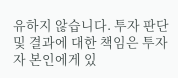유하지 않습니다. 투자 판단 및 결과에 대한 책임은 투자자 본인에게 있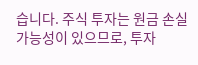습니다. 주식 투자는 원금 손실 가능성이 있으므로, 투자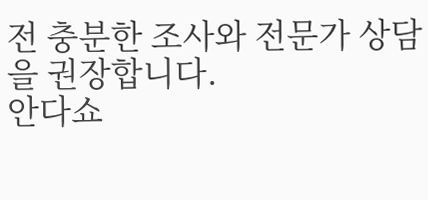전 충분한 조사와 전문가 상담을 권장합니다.
안다쇼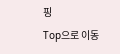핑
Top으로 이동